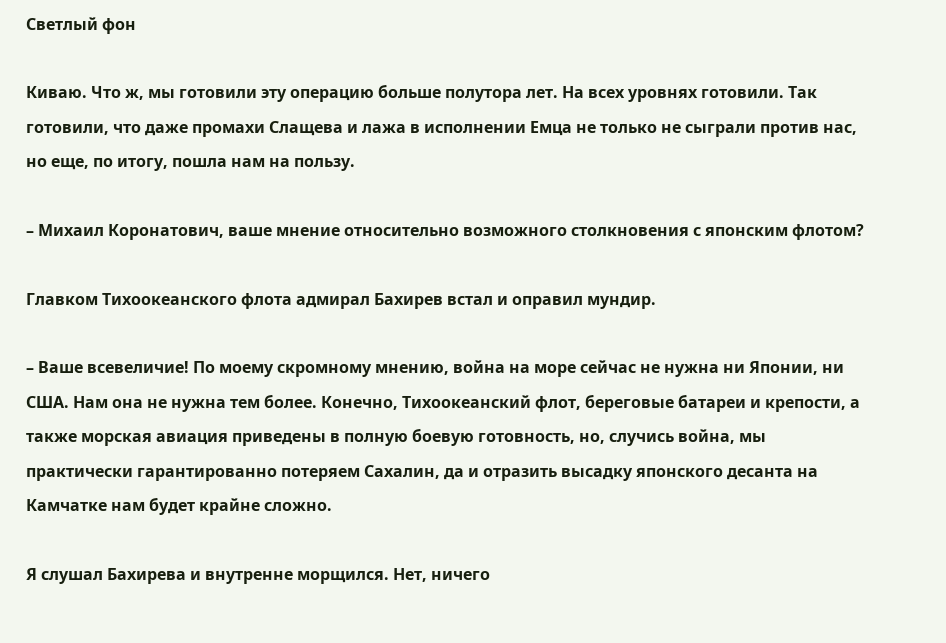Светлый фон

Киваю. Что ж, мы готовили эту операцию больше полутора лет. На всех уровнях готовили. Так готовили, что даже промахи Слащева и лажа в исполнении Емца не только не сыграли против нас, но еще, по итогу, пошла нам на пользу.

– Михаил Коронатович, ваше мнение относительно возможного столкновения с японским флотом?

Главком Тихоокеанского флота адмирал Бахирев встал и оправил мундир.

– Ваше всевеличие! По моему скромному мнению, война на море сейчас не нужна ни Японии, ни США. Нам она не нужна тем более. Конечно, Тихоокеанский флот, береговые батареи и крепости, а также морская авиация приведены в полную боевую готовность, но, случись война, мы практически гарантированно потеряем Сахалин, да и отразить высадку японского десанта на Камчатке нам будет крайне сложно.

Я слушал Бахирева и внутренне морщился. Нет, ничего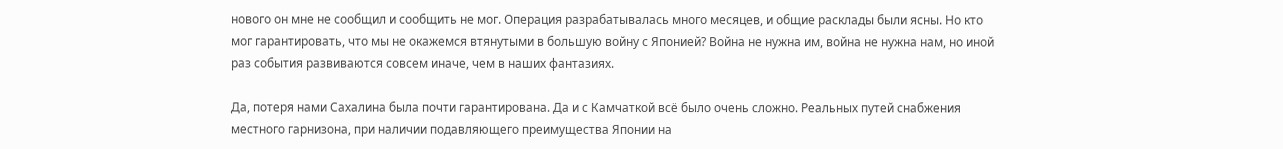нового он мне не сообщил и сообщить не мог. Операция разрабатывалась много месяцев, и общие расклады были ясны. Но кто мог гарантировать, что мы не окажемся втянутыми в большую войну с Японией? Война не нужна им, война не нужна нам, но иной раз события развиваются совсем иначе, чем в наших фантазиях.

Да, потеря нами Сахалина была почти гарантирована. Да и с Камчаткой всё было очень сложно. Реальных путей снабжения местного гарнизона, при наличии подавляющего преимущества Японии на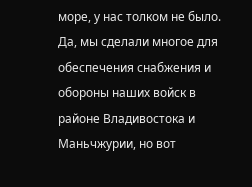море, у нас толком не было. Да, мы сделали многое для обеспечения снабжения и обороны наших войск в районе Владивостока и Маньчжурии, но вот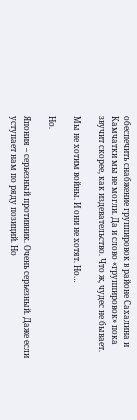обеспечить снабжение группировок в районе Сахалина и Камчатки мы не могли. Да и слово «группировок» пока звучит скорее, как издевательство. Что ж, чудес не бывает.

Мы не хотим войны. И они не хотят. Но…

Но.

Япония – серьезный противник. Очень серьезный. Даже если уступает нам по ряду позиций. Но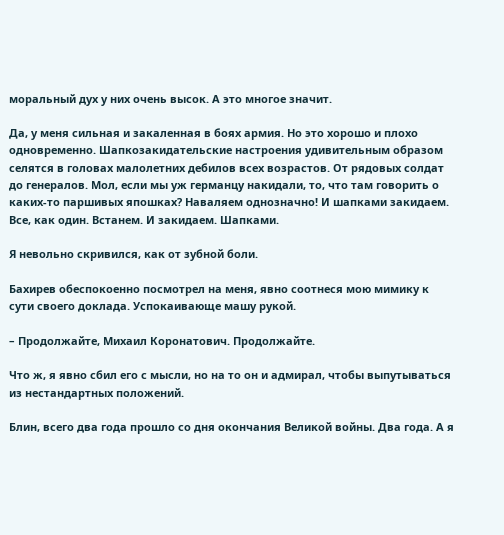моральный дух у них очень высок. А это многое значит.

Да, у меня сильная и закаленная в боях армия. Но это хорошо и плохо одновременно. Шапкозакидательские настроения удивительным образом селятся в головах малолетних дебилов всех возрастов. От рядовых солдат до генералов. Мол, если мы уж германцу накидали, то, что там говорить о каких-то паршивых япошках? Наваляем однозначно! И шапками закидаем. Все, как один. Встанем. И закидаем. Шапками.

Я невольно скривился, как от зубной боли.

Бахирев обеспокоенно посмотрел на меня, явно соотнеся мою мимику к сути своего доклада. Успокаивающе машу рукой.

– Продолжайте, Михаил Коронатович. Продолжайте.

Что ж, я явно сбил его с мысли, но на то он и адмирал, чтобы выпутываться из нестандартных положений.

Блин, всего два года прошло со дня окончания Великой войны. Два года. А я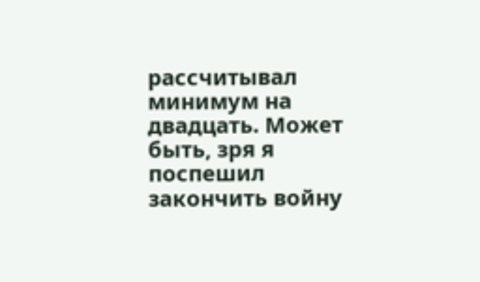рассчитывал минимум на двадцать. Может быть, зря я поспешил закончить войну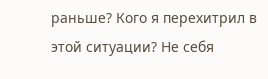раньше? Кого я перехитрил в этой ситуации? Не себя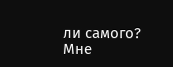ли самого? Мне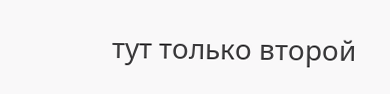тут только второй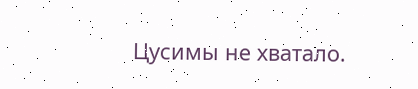Цусимы не хватало.